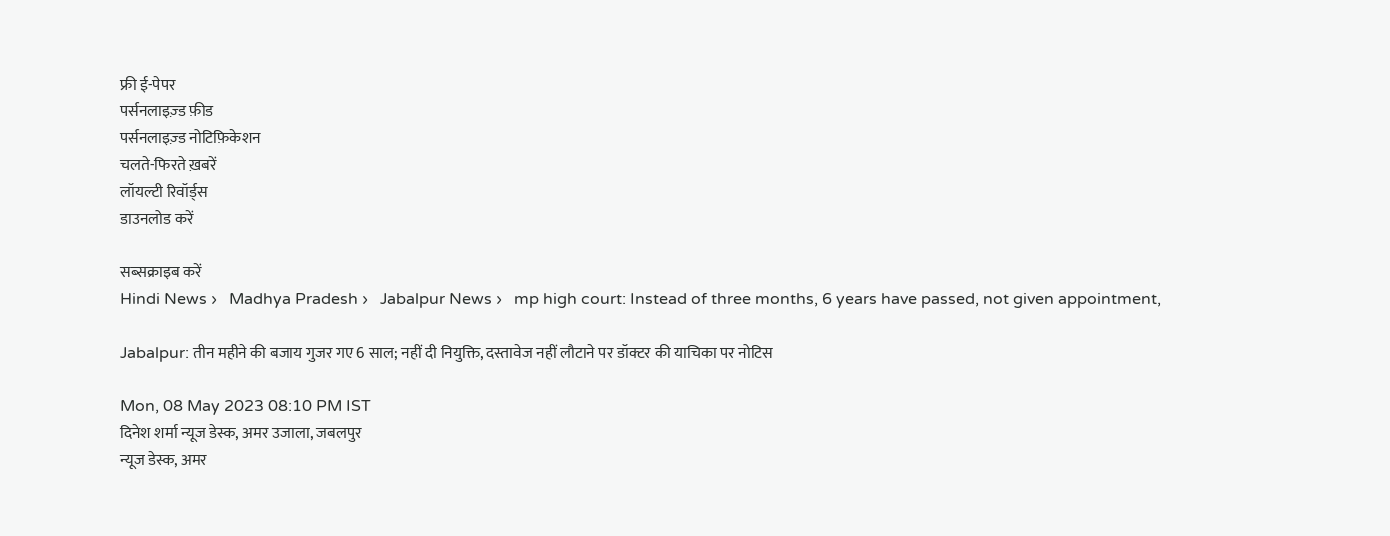फ्री ई-पेपर
पर्सनलाइज़्ड फ़ीड
पर्सनलाइज़्ड नोटिफ़िकेशन
चलते-फिरते ख़बरें
लॉयल्टी रिवॉर्ड्स
डाउनलोड करें

सब्सक्राइब करें
Hindi News ›   Madhya Pradesh ›   Jabalpur News ›   mp high court: Instead of three months, 6 years have passed, not given appointment,

Jabalpur: तीन महीने की बजाय गुजर गए 6 साल; नहीं दी नियुक्ति, दस्तावेज नहीं लौटाने पर डॉक्टर की याचिका पर नोटिस

Mon, 08 May 2023 08:10 PM IST
दिनेश शर्मा न्यूज डेस्क, अमर उजाला, जबलपुर
न्यूज डेस्क, अमर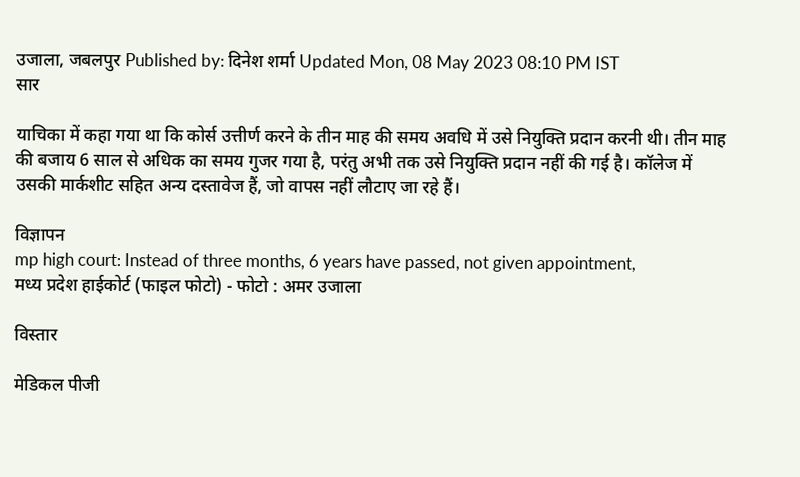उजाला, जबलपुर Published by: दिनेश शर्मा Updated Mon, 08 May 2023 08:10 PM IST
सार

याचिका में कहा गया था कि कोर्स उत्तीर्ण करने के तीन माह की समय अवधि में उसे नियुक्ति प्रदान करनी थी। तीन माह की बजाय 6 साल से अधिक का समय गुजर गया है, परंतु अभी तक उसे नियुक्ति प्रदान नहीं की गई है। कॉलेज में उसकी मार्कशीट सहित अन्य दस्तावेज हैं, जो वापस नहीं लौटाए जा रहे हैं।

विज्ञापन
mp high court: Instead of three months, 6 years have passed, not given appointment,
मध्य प्रदेश हाईकोर्ट (फाइल फोटो) - फोटो : अमर उजाला

विस्तार

मेडिकल पीजी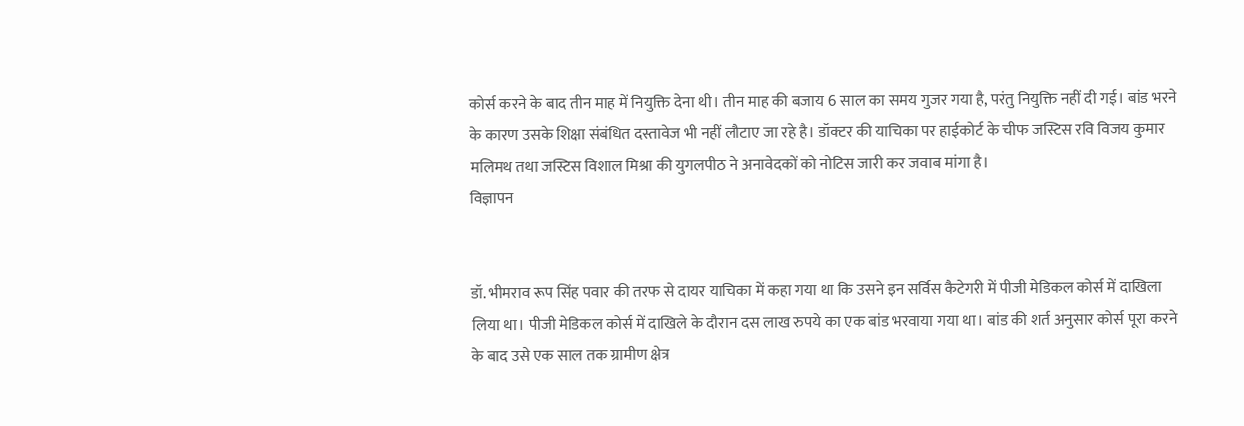कोर्स करने के बाद तीन माह में नियुक्ति देना थी। तीन माह की बजाय 6 साल का समय गुजर गया है, परंतु नियुक्ति नहीं दी गई। बांड भरने के कारण उसके शिक्षा संबंधित दस्तावेज भी नहीं लौटाए जा रहे है। डॉक्टर की याचिका पर हाईकोर्ट के चीफ जस्टिस रवि विजय कुमार मलिमथ तथा जस्टिस विशाल मिश्रा की युगलपीठ ने अनावेदकों को नोटिस जारी कर जवाब मांगा है।
विज्ञापन


डॉ. भीमराव रूप सिंह पवार की तरफ से दायर याचिका में कहा गया था कि उसने इन सर्विस कैटेगरी में पीजी मेडिकल कोर्स में दाखिला लिया था। पीजी मेडिकल कोर्स में दाखिले के दौरान दस लाख रुपये का एक बांड भरवाया गया था। बांड की शर्त अनुसार कोर्स पूरा करने के बाद उसे एक साल तक ग्रामीण क्षेत्र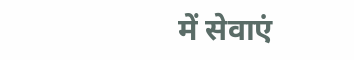में सेवाएं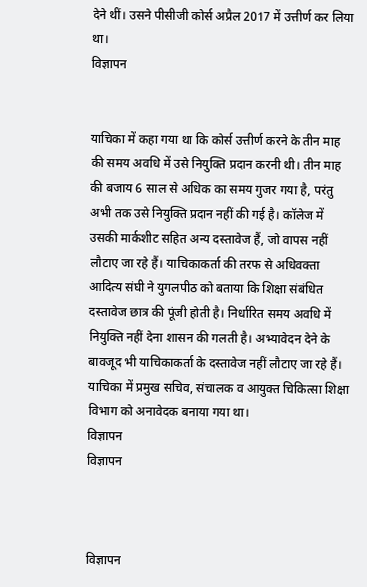देने थीं। उसने पीसीजी कोर्स अप्रैल 2017 में उत्तीर्ण कर लिया था।
विज्ञापन


याचिका में कहा गया था कि कोर्स उत्तीर्ण करने के तीन माह की समय अवधि में उसे नियुक्ति प्रदान करनी थी। तीन माह की बजाय 6 साल से अधिक का समय गुजर गया है, परंतु अभी तक उसे नियुक्ति प्रदान नहीं की गई है। कॉलेज में उसकी मार्कशीट सहित अन्य दस्तावेज हैं, जो वापस नहीं लौटाए जा रहे हैं। याचिकाकर्ता की तरफ से अधिवक्ता आदित्य संघी ने युगलपीठ को बताया कि शिक्षा संबंधित दस्तावेज छात्र की पूंजी होती है। निर्धारित समय अवधि में नियुक्ति नहीं देना शासन की गलती है। अभ्यावेदन देने के बावजूद भी याचिकाकर्ता के दस्तावेज नहीं लौटाए जा रहे हैं। याचिका में प्रमुख सचिव, संचालक व आयुक्त चिकित्सा शिक्षा विभाग को अनावेदक बनाया गया था।
विज्ञापन
विज्ञापन



विज्ञापन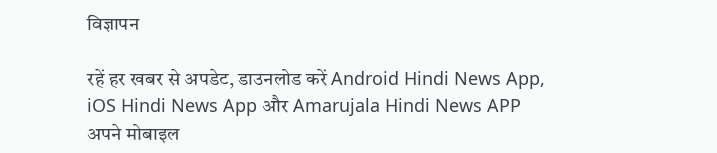विज्ञापन

रहें हर खबर से अपडेट, डाउनलोड करें Android Hindi News App, iOS Hindi News App और Amarujala Hindi News APP अपने मोबाइल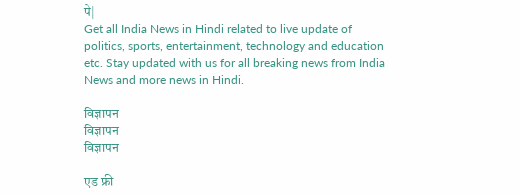पे|
Get all India News in Hindi related to live update of politics, sports, entertainment, technology and education etc. Stay updated with us for all breaking news from India News and more news in Hindi.

विज्ञापन
विज्ञापन
विज्ञापन

एड फ्री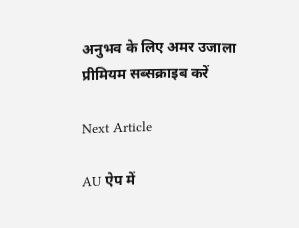अनुभव के लिए अमर उजाला प्रीमियम सब्सक्राइब करें

Next Article

AU ऐप में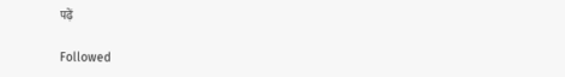पढ़ें

Followed